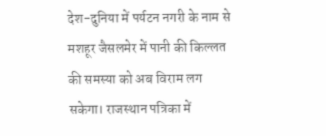देश-दुनिया में पर्यटन नगरी के नाम से मशहूर जैसलमेर में पानी की किल्लत की समस्या को अब विराम लग सकेगा। राजस्थान पत्रिका में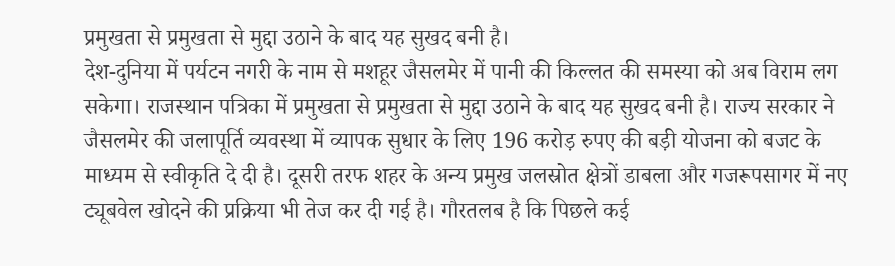प्रमुखता से प्रमुखता से मुद्दा उठाने के बाद यह सुखद बनी है।
देश-दुनिया में पर्यटन नगरी के नाम से मशहूर जैसलमेर में पानी की किल्लत की समस्या को अब विराम लग सकेगा। राजस्थान पत्रिका में प्रमुखता से प्रमुखता से मुद्दा उठाने के बाद यह सुखद बनी है। राज्य सरकार ने जैसलमेर की जलापूर्ति व्यवस्था में व्यापक सुधार के लिए 196 करोड़ रुपए की बड़ी योजना को बजट के माध्यम से स्वीकृति दे दी है। दूसरी तरफ शहर के अन्य प्रमुख जलस्रोत क्षेत्रों डाबला और गजरूपसागर में नए ट्यूबवेल खोदने की प्रक्रिया भी तेज कर दी गई है। गौरतलब है कि पिछले कई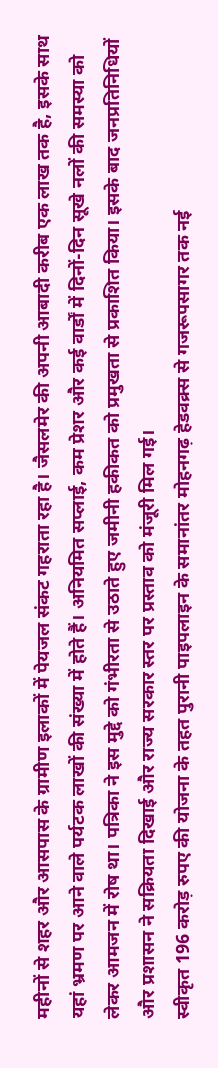महीनों से शहर और आसपास के ग्रामीण इलाकों में पेयजल संकट गहराता रहा है। जैसलमेर की अपनी आबादी करीब एक लाख तक है, इसके साथ यहां भ्रमण पर आने वाले पर्यटक लाखों की संख्या में होते हैं। अनियमित सप्लाई, कम प्रेशर और कई वार्डों में दिनों-दिन सूखे नलों की समस्या को लेकर आमजन में रोष था। पत्रिका ने इस मुद्दे को गंभीरता से उठाते हुए जमीनी हकीकत को प्रमुखता से प्रकाशित किया। इसके बाद जनप्रतिनिधियों और प्रशासन ने सक्रियता दिखाई और राज्य सरकार स्तर पर प्रस्ताव को मंजूरी मिल गई।
स्वीकृत 196 करोड़ रुपए की योजना के तहत पुरानी पाइपलाइन के समानांतर मोहनगढ़ हेडवक्र्स से गजरूपसागर तक नई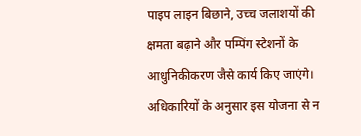पाइप लाइन बिछाने, उच्च जलाशयों की क्षमता बढ़ाने और पम्पिंग स्टेशनों के आधुनिकीकरण जैसे कार्य किए जाएंगे। अधिकारियों के अनुसार इस योजना से न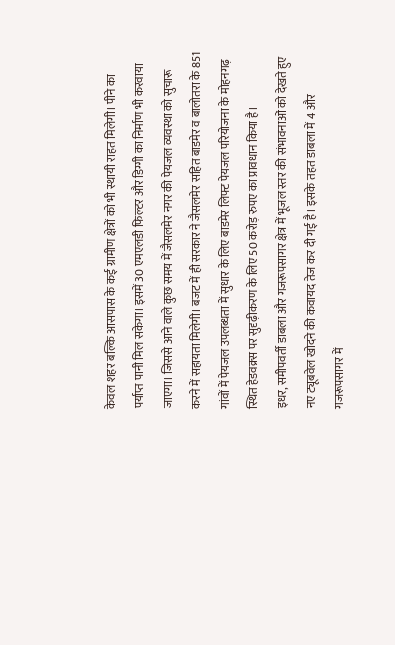केवल शहर बल्कि आसपास के कई ग्रामीण क्षेत्रों को भी स्थायी राहत मिलेगी। पीने का पर्याप्त पानी मिल सकेगा। इसमें 30 एमएलडी फिल्टर और डिग्गी का निर्माण भी करवाया जाएगा। जिससे आने वाले कुछ समय में जैसलमेर नगर की पेयजल व्यवस्था को सुचारू करने में सहायता मिलेगी। बजट में ही सरकार ने जैसलमेर सहित बाडमेर व बालोतरा के 851 गांवों में पेयजल उपलब्धता में सुधार के लिए बाडमेर लिफ्ट पेयजल परियोजना के मोहनगढ़ स्थित हेडवक्र्स पर सुदृढ़ीकरण के लिए 50 करोड़ रुपए का प्रावधान किया है।
इधर, समीपवर्ती डाबला और गजरूपसागर क्षेत्र में भूजल स्तर की संभावनाओं को देखते हुए नए ट्यूबवेल खोदने की कवायद तेज कर दी गई है। इसके तहत डाबला में 4 और गजरूपसागर में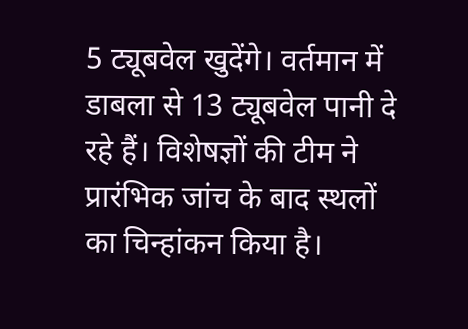5 ट्यूबवेल खुदेंगे। वर्तमान में डाबला से 13 ट्यूबवेल पानी दे रहे हैं। विशेषज्ञों की टीम ने प्रारंभिक जांच के बाद स्थलों का चिन्हांकन किया है।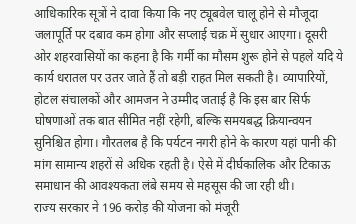आधिकारिक सूत्रों ने दावा किया कि नए ट्यूबवेल चालू होने से मौजूदा जलापूर्ति पर दबाव कम होगा और सप्लाई चक्र में सुधार आएगा। दूसरी ओर शहरवासियों का कहना है कि गर्मी का मौसम शुरू होने से पहले यदि ये कार्य धरातल पर उतर जाते हैं तो बड़ी राहत मिल सकती है। व्यापारियों, होटल संचालकों और आमजन ने उम्मीद जताई है कि इस बार सिर्फ घोषणाओं तक बात सीमित नहीं रहेगी, बल्कि समयबद्ध क्रियान्वयन सुनिश्चित होगा। गौरतलब है कि पर्यटन नगरी होने के कारण यहां पानी की मांग सामान्य शहरों से अधिक रहती है। ऐसे में दीर्घकालिक और टिकाऊ समाधान की आवश्यकता लंबे समय से महसूस की जा रही थी।
राज्य सरकार ने 196 करोड़ की योजना को मंजूरी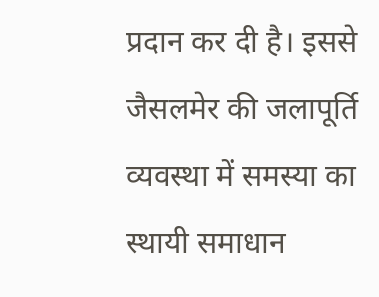प्रदान कर दी है। इससे जैसलमेर की जलापूर्ति व्यवस्था में समस्या का स्थायी समाधान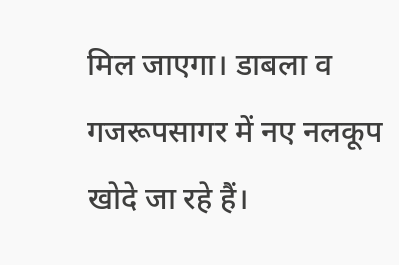मिल जाएगा। डाबला व गजरूपसागर में नए नलकूप खोदे जा रहे हैं।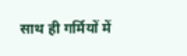साथ ही गर्मियों में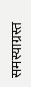समस्याग्रस्त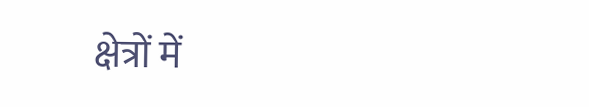क्षेत्रों में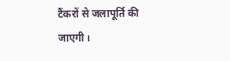टैंकरों से जलापूर्ति की जाएगी।